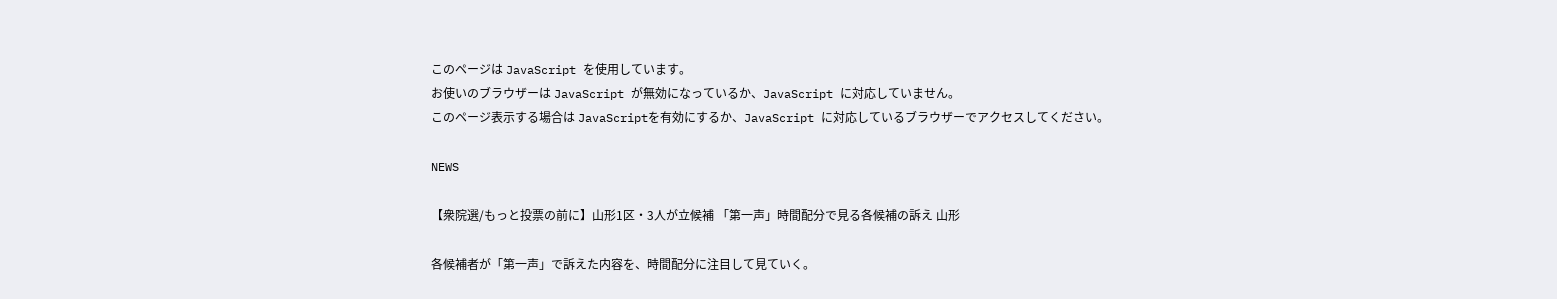このページは JavaScript を使用しています。
お使いのブラウザーは JavaScript が無効になっているか、JavaScript に対応していません。
このページ表示する場合は JavaScriptを有効にするか、JavaScript に対応しているブラウザーでアクセスしてください。

NEWS

【衆院選/もっと投票の前に】山形1区・3人が立候補 「第一声」時間配分で見る各候補の訴え 山形

各候補者が「第一声」で訴えた内容を、時間配分に注目して見ていく。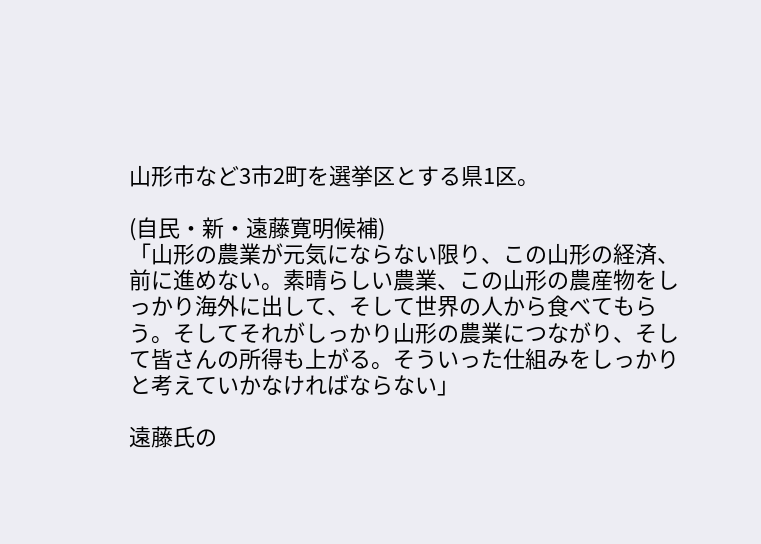山形市など3市2町を選挙区とする県1区。

(自民・新・遠藤寛明候補)
「山形の農業が元気にならない限り、この山形の経済、前に進めない。素晴らしい農業、この山形の農産物をしっかり海外に出して、そして世界の人から食べてもらう。そしてそれがしっかり山形の農業につながり、そして皆さんの所得も上がる。そういった仕組みをしっかりと考えていかなければならない」

遠藤氏の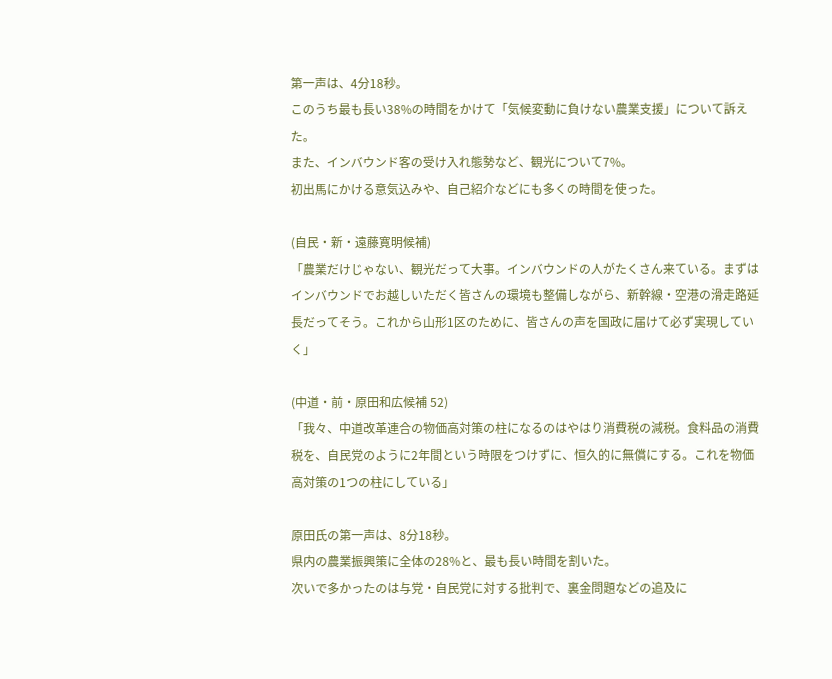第一声は、4分18秒。
このうち最も長い38%の時間をかけて「気候変動に負けない農業支援」について訴えた。
また、インバウンド客の受け入れ態勢など、観光について7%。
初出馬にかける意気込みや、自己紹介などにも多くの時間を使った。

(自民・新・遠藤寛明候補)
「農業だけじゃない、観光だって大事。インバウンドの人がたくさん来ている。まずはインバウンドでお越しいただく皆さんの環境も整備しながら、新幹線・空港の滑走路延長だってそう。これから山形1区のために、皆さんの声を国政に届けて必ず実現していく」

(中道・前・原田和広候補 52)
「我々、中道改革連合の物価高対策の柱になるのはやはり消費税の減税。食料品の消費税を、自民党のように2年間という時限をつけずに、恒久的に無償にする。これを物価高対策の1つの柱にしている」

原田氏の第一声は、8分18秒。
県内の農業振興策に全体の28%と、最も長い時間を割いた。
次いで多かったのは与党・自民党に対する批判で、裏金問題などの追及に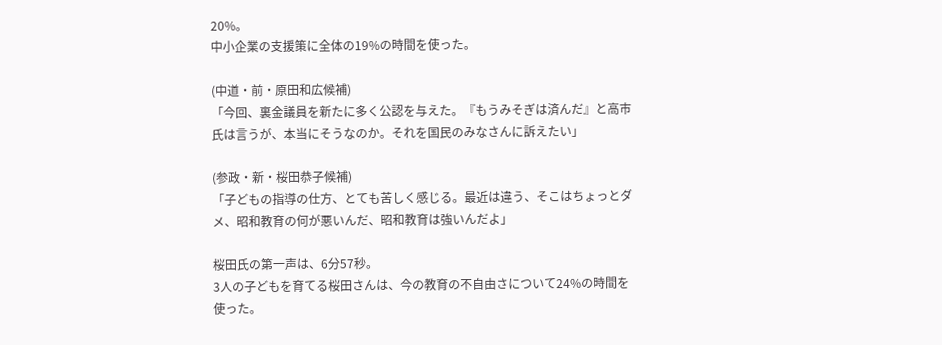20%。
中小企業の支援策に全体の19%の時間を使った。

(中道・前・原田和広候補)
「今回、裏金議員を新たに多く公認を与えた。『もうみそぎは済んだ』と高市氏は言うが、本当にそうなのか。それを国民のみなさんに訴えたい」

(参政・新・桜田恭子候補)
「子どもの指導の仕方、とても苦しく感じる。最近は違う、そこはちょっとダメ、昭和教育の何が悪いんだ、昭和教育は強いんだよ」

桜田氏の第一声は、6分57秒。
3人の子どもを育てる桜田さんは、今の教育の不自由さについて24%の時間を使った。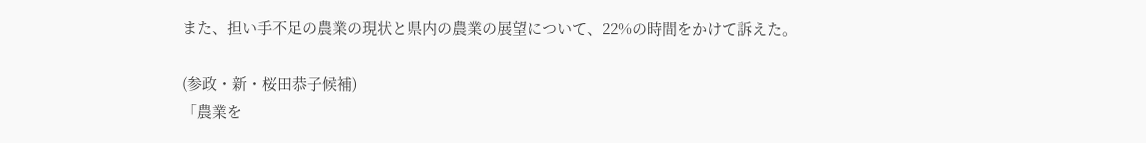また、担い手不足の農業の現状と県内の農業の展望について、22%の時間をかけて訴えた。

(参政・新・桜田恭子候補)
「農業を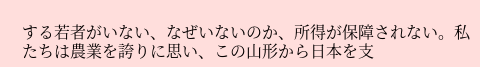する若者がいない、なぜいないのか、所得が保障されない。私たちは農業を誇りに思い、この山形から日本を支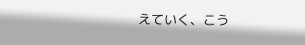えていく、こう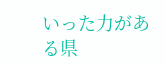いった力がある県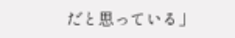だと思っている」